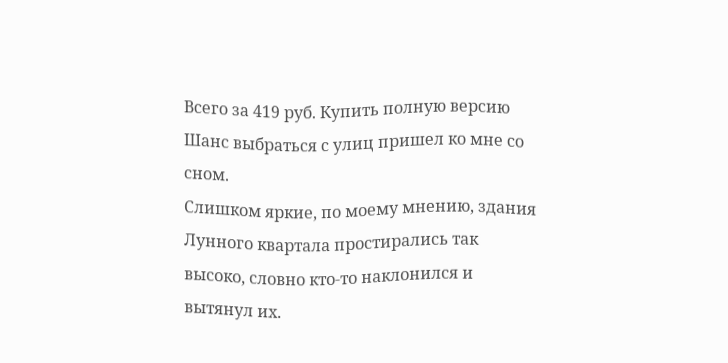Всего за 419 руб. Купить полную версию
Шанс выбраться с улиц пришел ко мне со сном.
Слишком яркие, по моему мнению, здания Лунного квартала простирались так высоко, словно кто-то наклонился и вытянул их.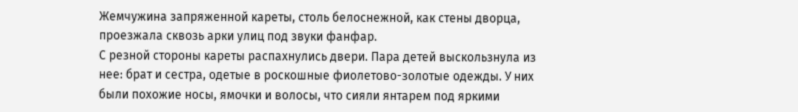Жемчужина запряженной кареты, столь белоснежной, как стены дворца, проезжала сквозь арки улиц под звуки фанфар.
С резной стороны кареты распахнулись двери. Пара детей выскользнула из нее: брат и сестра, одетые в роскошные фиолетово-золотые одежды. У них были похожие носы, ямочки и волосы, что сияли янтарем под яркими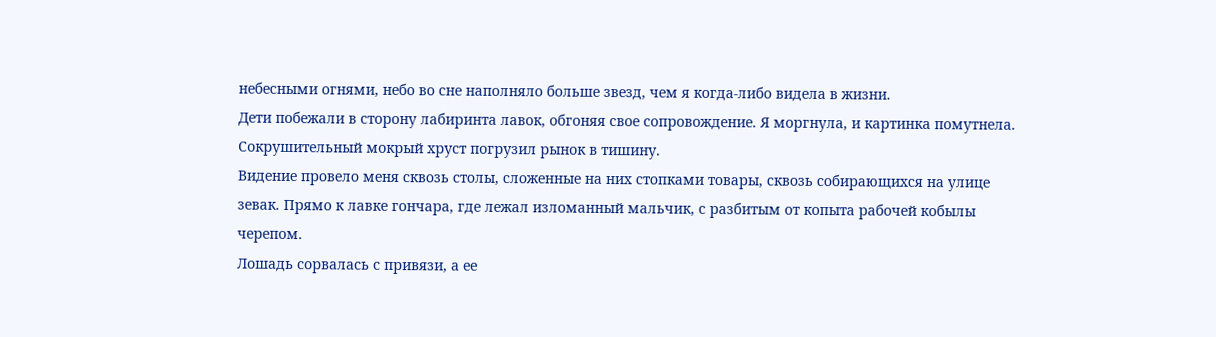небесными огнями, небо во сне наполняло больше звезд, чем я когда-либо видела в жизни.
Дети побежали в сторону лабиринта лавок, обгоняя свое сопровождение. Я моргнула, и картинка помутнела. Сокрушительный мокрый хруст погрузил рынок в тишину.
Видение провело меня сквозь столы, сложенные на них стопками товары, сквозь собирающихся на улице зевак. Прямо к лавке гончара, где лежал изломанный мальчик, с разбитым от копыта рабочей кобылы черепом.
Лошадь сорвалась с привязи, а ее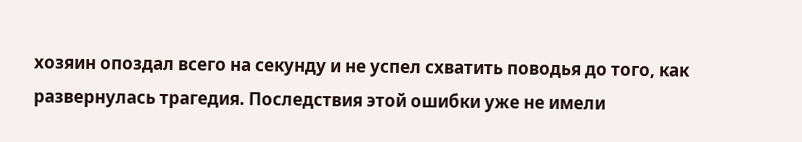хозяин опоздал всего на секунду и не успел схватить поводья до того, как развернулась трагедия. Последствия этой ошибки уже не имели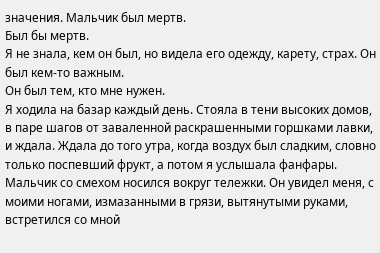значения. Мальчик был мертв.
Был бы мертв.
Я не знала, кем он был, но видела его одежду, карету, страх. Он был кем-то важным.
Он был тем, кто мне нужен.
Я ходила на базар каждый день. Стояла в тени высоких домов, в паре шагов от заваленной раскрашенными горшками лавки, и ждала. Ждала до того утра, когда воздух был сладким, словно только поспевший фрукт, а потом я услышала фанфары.
Мальчик со смехом носился вокруг тележки. Он увидел меня, с моими ногами, измазанными в грязи, вытянутыми руками, встретился со мной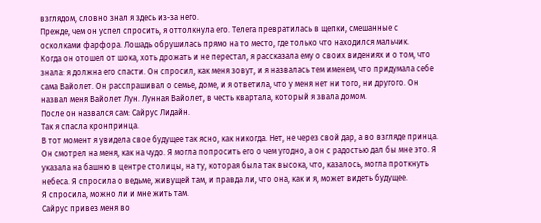взглядом, словно знал я здесь из-за него.
Прежде, чем он успел спросить, я оттолкнула его. Телега превратилась в щепки, смешанные с осколками фарфора. Лошадь обрушилась прямо на то место, где только что находился мальчик.
Когда он отошел от шока, хоть дрожать и не перестал, я рассказала ему о своих видениях и о том, что знала: я должна его спасти. Он спросил, как меня зовут, и я назвалась тем именем, что придумала себе сама Вайолет. Он расспрашивал о семье, доме, и я ответила, что у меня нет ни того, ни другого. Он назвал меня Вайолет Лун. Лунная Вайолет, в честь квартала, который я звала домом.
После он назвался сам: Сайрус Лидайн.
Так я спасла кронпринца.
В тот момент я увидела свое будущее так ясно, как никогда. Нет, не через свой дар, а во взгляде принца. Он смотрел на меня, как на чудо. Я могла попросить его о чем угодно, а он с радостью дал бы мне это. Я указала на башню в центре столицы, на ту, которая была так высока, что, казалось, могла проткнуть небеса. Я спросила о ведьме, живущей там, и правда ли, что она, как и я, может видеть будущее.
Я спросила, можно ли и мне жить там.
Сайрус привез меня во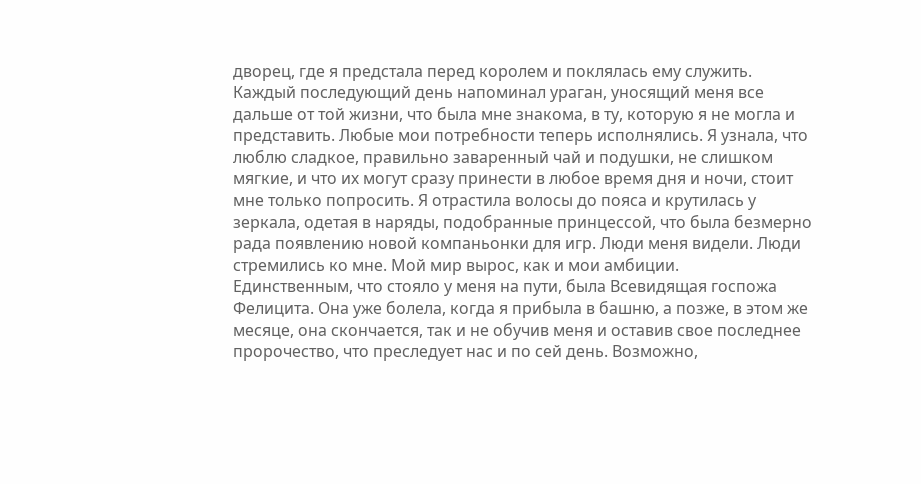дворец, где я предстала перед королем и поклялась ему служить. Каждый последующий день напоминал ураган, уносящий меня все дальше от той жизни, что была мне знакома, в ту, которую я не могла и представить. Любые мои потребности теперь исполнялись. Я узнала, что люблю сладкое, правильно заваренный чай и подушки, не слишком мягкие, и что их могут сразу принести в любое время дня и ночи, стоит мне только попросить. Я отрастила волосы до пояса и крутилась у зеркала, одетая в наряды, подобранные принцессой, что была безмерно рада появлению новой компаньонки для игр. Люди меня видели. Люди стремились ко мне. Мой мир вырос, как и мои амбиции.
Единственным, что стояло у меня на пути, была Всевидящая госпожа Фелицита. Она уже болела, когда я прибыла в башню, а позже, в этом же месяце, она скончается, так и не обучив меня и оставив свое последнее пророчество, что преследует нас и по сей день. Возможно,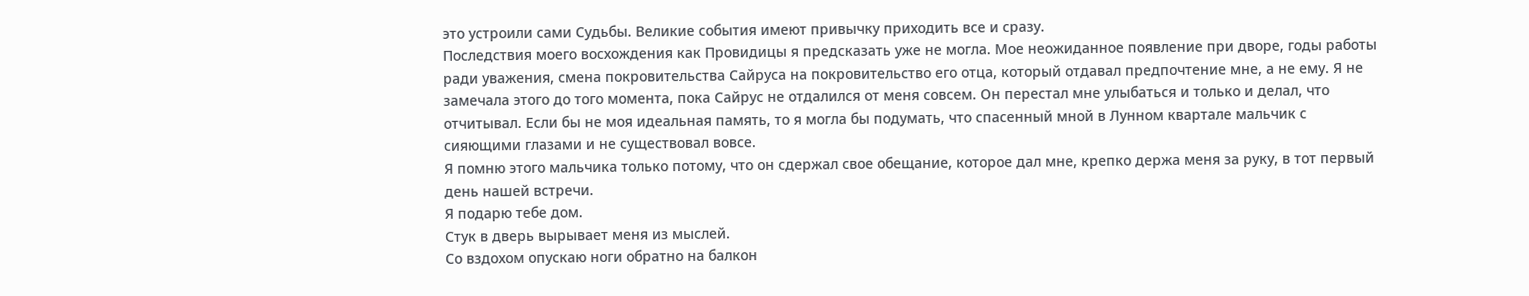это устроили сами Судьбы. Великие события имеют привычку приходить все и сразу.
Последствия моего восхождения как Провидицы я предсказать уже не могла. Мое неожиданное появление при дворе, годы работы ради уважения, смена покровительства Сайруса на покровительство его отца, который отдавал предпочтение мне, а не ему. Я не замечала этого до того момента, пока Сайрус не отдалился от меня совсем. Он перестал мне улыбаться и только и делал, что отчитывал. Если бы не моя идеальная память, то я могла бы подумать, что спасенный мной в Лунном квартале мальчик с сияющими глазами и не существовал вовсе.
Я помню этого мальчика только потому, что он сдержал свое обещание, которое дал мне, крепко держа меня за руку, в тот первый день нашей встречи.
Я подарю тебе дом.
Стук в дверь вырывает меня из мыслей.
Со вздохом опускаю ноги обратно на балкон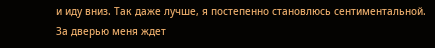и иду вниз. Так даже лучше, я постепенно становлюсь сентиментальной.
За дверью меня ждет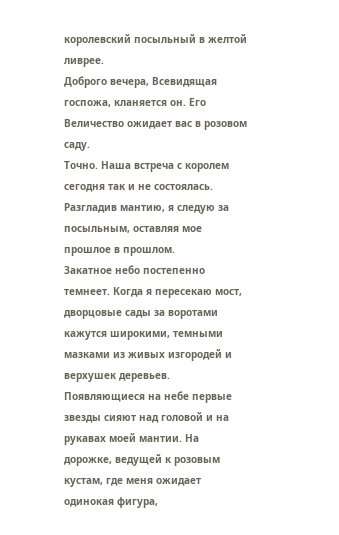королевский посыльный в желтой ливрее.
Доброго вечера, Всевидящая госпожа, кланяется он. Его Величество ожидает вас в розовом саду.
Точно. Наша встреча с королем сегодня так и не состоялась. Разгладив мантию, я следую за посыльным, оставляя мое прошлое в прошлом.
Закатное небо постепенно темнеет. Когда я пересекаю мост, дворцовые сады за воротами кажутся широкими, темными мазками из живых изгородей и верхушек деревьев. Появляющиеся на небе первые звезды сияют над головой и на рукавах моей мантии. На дорожке, ведущей к розовым кустам, где меня ожидает одинокая фигура,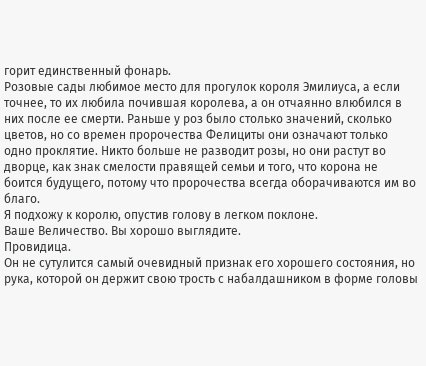горит единственный фонарь.
Розовые сады любимое место для прогулок короля Эмилиуса, а если точнее, то их любила почившая королева, а он отчаянно влюбился в них после ее смерти. Раньше у роз было столько значений, сколько цветов, но со времен пророчества Фелициты они означают только одно проклятие. Никто больше не разводит розы, но они растут во дворце, как знак смелости правящей семьи и того, что корона не боится будущего, потому что пророчества всегда оборачиваются им во благо.
Я подхожу к королю, опустив голову в легком поклоне.
Ваше Величество. Вы хорошо выглядите.
Провидица.
Он не сутулится самый очевидный признак его хорошего состояния, но рука, которой он держит свою трость с набалдашником в форме головы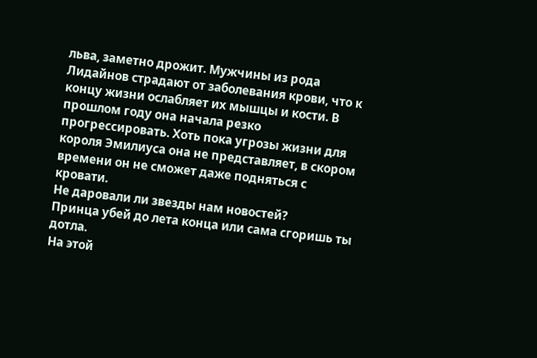льва, заметно дрожит. Мужчины из рода Лидайнов страдают от заболевания крови, что к концу жизни ослабляет их мышцы и кости. В прошлом году она начала резко прогрессировать. Хоть пока угрозы жизни для короля Эмилиуса она не представляет, в скором времени он не сможет даже подняться с кровати.
Не даровали ли звезды нам новостей?
Принца убей до лета конца или сама сгоришь ты дотла.
На этой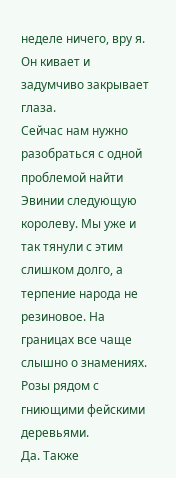неделе ничего, вру я.
Он кивает и задумчиво закрывает глаза.
Сейчас нам нужно разобраться с одной проблемой найти Эвинии следующую королеву. Мы уже и так тянули с этим слишком долго, а терпение народа не резиновое. На границах все чаще слышно о знамениях.
Розы рядом с гниющими фейскими деревьями.
Да. Также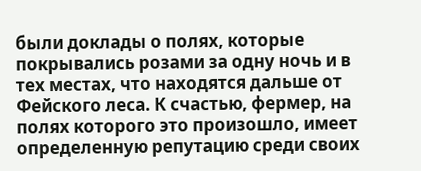были доклады о полях, которые покрывались розами за одну ночь и в тех местах, что находятся дальше от Фейского леса. К счастью, фермер, на полях которого это произошло, имеет определенную репутацию среди своих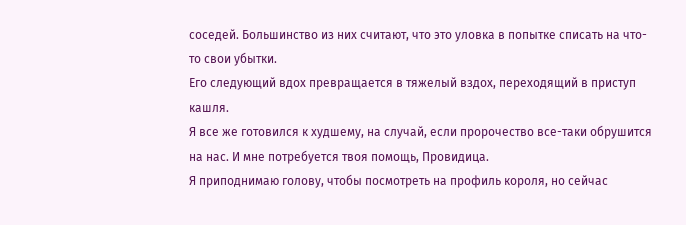соседей. Большинство из них считают, что это уловка в попытке списать на что-то свои убытки.
Его следующий вдох превращается в тяжелый вздох, переходящий в приступ кашля.
Я все же готовился к худшему, на случай, если пророчество все-таки обрушится на нас. И мне потребуется твоя помощь, Провидица.
Я приподнимаю голову, чтобы посмотреть на профиль короля, но сейчас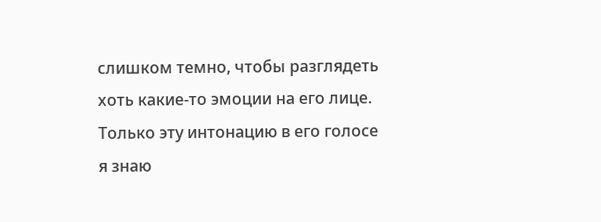слишком темно, чтобы разглядеть хоть какие-то эмоции на его лице. Только эту интонацию в его голосе я знаю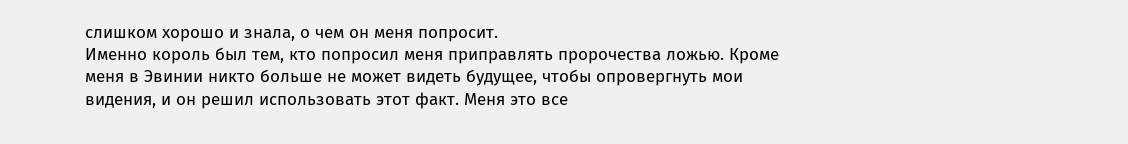слишком хорошо и знала, о чем он меня попросит.
Именно король был тем, кто попросил меня приправлять пророчества ложью. Кроме меня в Эвинии никто больше не может видеть будущее, чтобы опровергнуть мои видения, и он решил использовать этот факт. Меня это все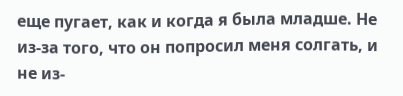еще пугает, как и когда я была младше. Не из-за того, что он попросил меня солгать, и не из-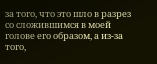за того, что это шло в разрез со сложившимся в моей голове его образом, а из-за того,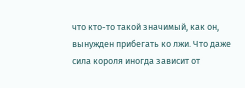что кто-то такой значимый, как он, вынужден прибегать ко лжи. Что даже сила короля иногда зависит от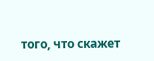того, что скажет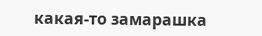какая-то замарашка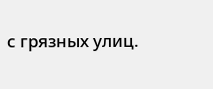с грязных улиц.